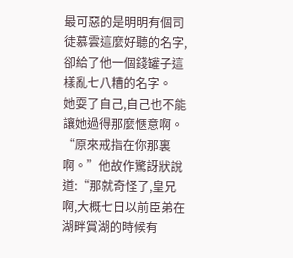最可惡的是明明有個司徒慕雲這麼好聽的名字,卻給了他一個錢罐子這樣亂七八糟的名字。
她耍了自己,自己也不能讓她過得那麼愜意啊。
“原來戒指在你那裏啊。”他故作驚訝狀說道:“那就奇怪了,皇兄啊,大概七日以前臣弟在湖畔賞湖的時候有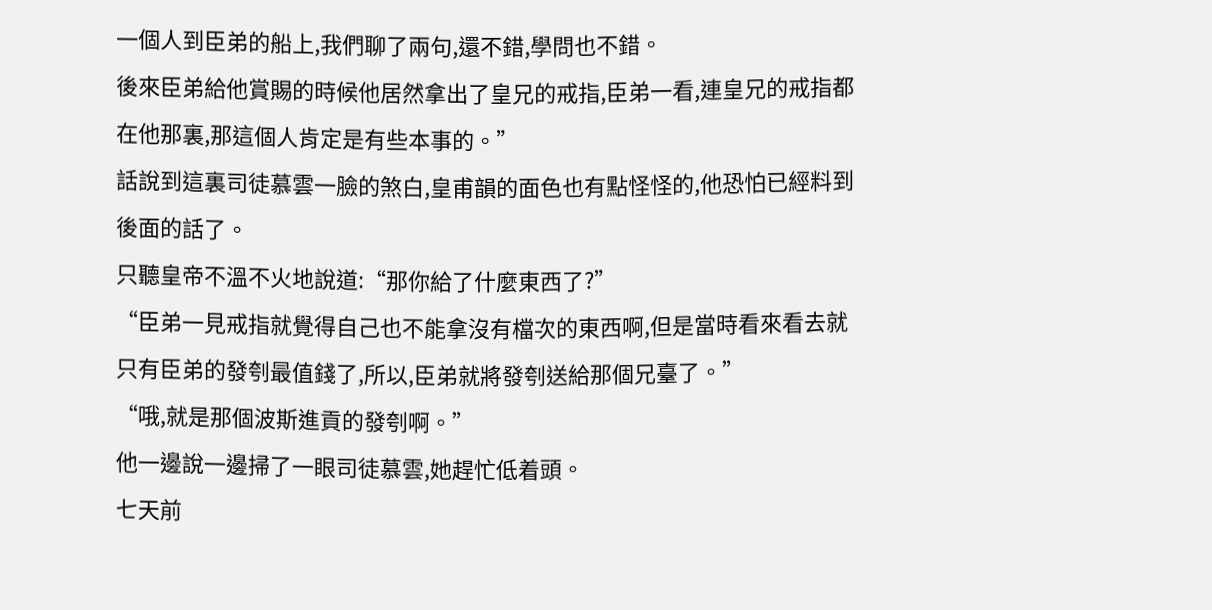一個人到臣弟的船上,我們聊了兩句,還不錯,學問也不錯。
後來臣弟給他賞賜的時候他居然拿出了皇兄的戒指,臣弟一看,連皇兄的戒指都在他那裏,那這個人肯定是有些本事的。”
話說到這裏司徒慕雲一臉的煞白,皇甫韻的面色也有點怪怪的,他恐怕已經料到後面的話了。
只聽皇帝不溫不火地說道:“那你給了什麼東西了?”
“臣弟一見戒指就覺得自己也不能拿沒有檔次的東西啊,但是當時看來看去就只有臣弟的發刳最值錢了,所以,臣弟就將發刳送給那個兄臺了。”
“哦,就是那個波斯進貢的發刳啊。”
他一邊說一邊掃了一眼司徒慕雲,她趕忙低着頭。
七天前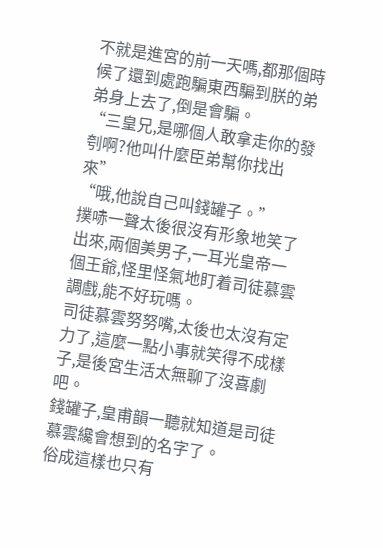不就是進宮的前一天嗎,都那個時候了還到處跑騙東西騙到朕的弟弟身上去了,倒是會騙。
“三皇兄,是哪個人敢拿走你的發刳啊?他叫什麼臣弟幫你找出來”
“哦,他說自己叫錢罐子。”
撲哧一聲太後很沒有形象地笑了出來,兩個美男子,一耳光皇帝一個王爺,怪里怪氣地盯着司徒慕雲調戲,能不好玩嗎。
司徒慕雲努努嘴,太後也太沒有定力了,這麼一點小事就笑得不成樣子,是後宮生活太無聊了沒喜劇吧。
錢罐子,皇甫韻一聽就知道是司徒慕雲纔會想到的名字了。
俗成這樣也只有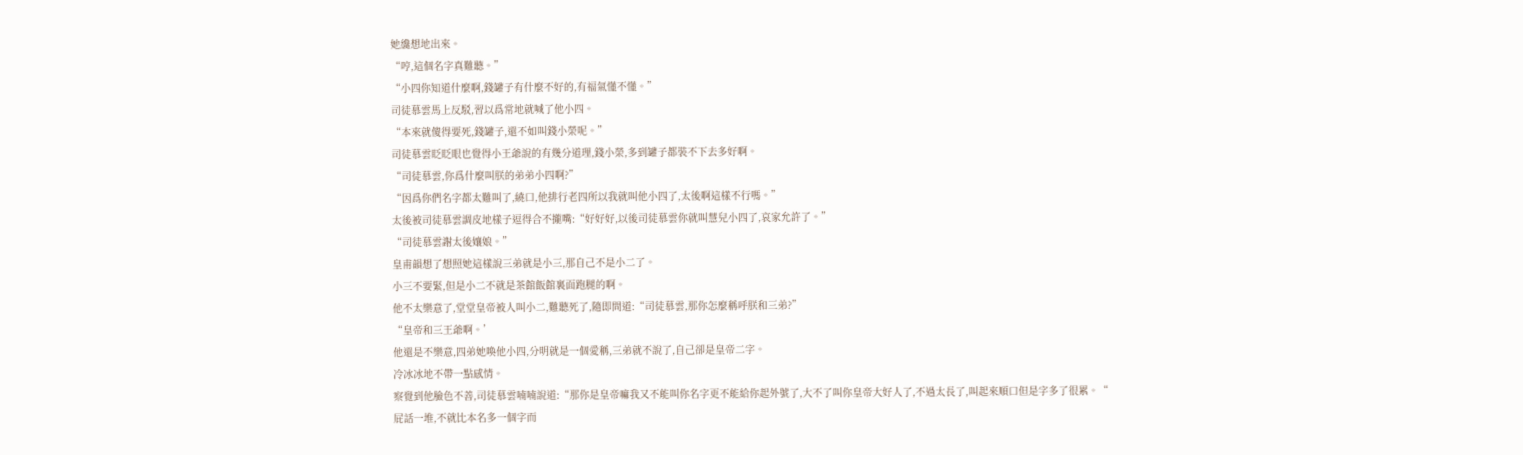她纔想地出來。
“哼,這個名字真難聽。”
“小四你知道什麼啊,錢罐子有什麼不好的,有福氣懂不懂。”
司徒慕雲馬上反駁,習以爲常地就喊了他小四。
“本來就傻得要死,錢罐子,還不如叫錢小榮呢。”
司徒慕雲眨眨眼也覺得小王爺說的有幾分道理,錢小榮,多到罐子都裝不下去多好啊。
“司徒慕雲,你爲什麼叫朕的弟弟小四啊?”
“因爲你們名字都太難叫了,繞口,他排行老四所以我就叫他小四了,太後啊這樣不行嗎。”
太後被司徒慕雲調皮地樣子逗得合不攏嘴:“好好好,以後司徒慕雲你就叫慧兒小四了,哀家允許了。”
“司徒慕雲謝太後孃娘。”
皇甫韻想了想照她這樣說三弟就是小三,那自己不是小二了。
小三不要緊,但是小二不就是茶館飯館裏面跑腿的啊。
他不太樂意了,堂堂皇帝被人叫小二,難聽死了,隨即問道:“司徒慕雲,那你怎麼稱呼朕和三弟?”
“皇帝和三王爺啊。’
他還是不樂意,四弟她喚他小四,分明就是一個愛稱,三弟就不說了,自己卻是皇帝二字。
冷冰冰地不帶一點感情。
察覺到他臉色不善,司徒慕雲喃喃說道:“那你是皇帝嘛我又不能叫你名字更不能給你起外號了,大不了叫你皇帝大好人了,不過太長了,叫起來順口但是字多了很累。“
屁話一堆,不就比本名多一個字而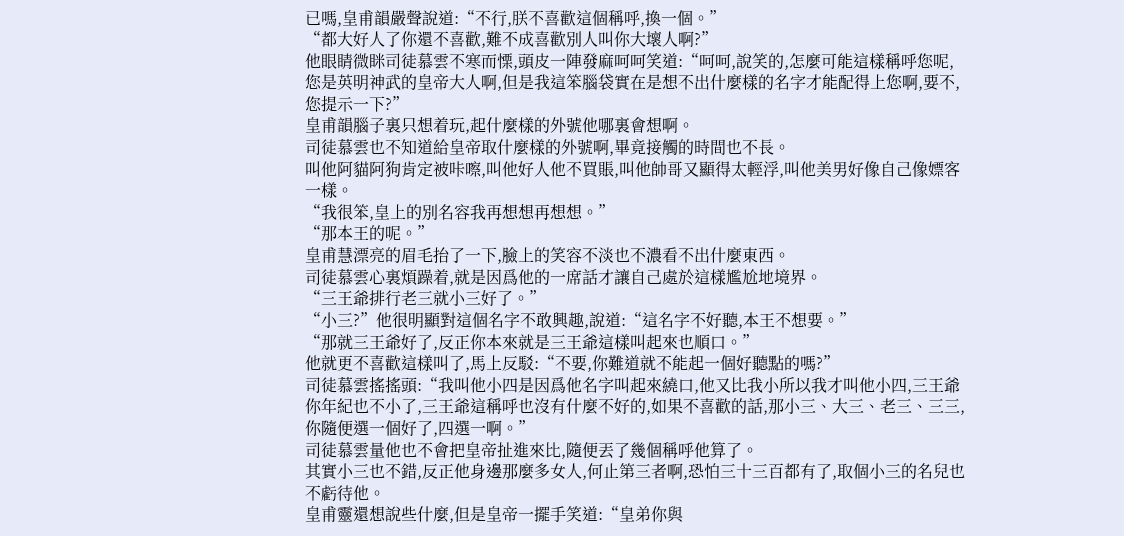已嗎,皇甫韻嚴聲說道:“不行,朕不喜歡這個稱呼,換一個。”
“都大好人了你還不喜歡,難不成喜歡別人叫你大壞人啊?”
他眼睛微眯司徒慕雲不寒而慄,頭皮一陣發麻呵呵笑道:“呵呵,說笑的,怎麼可能這樣稱呼您呢,您是英明神武的皇帝大人啊,但是我這笨腦袋實在是想不出什麼樣的名字才能配得上您啊,要不,您提示一下?”
皇甫韻腦子裏只想着玩,起什麼樣的外號他哪裏會想啊。
司徒慕雲也不知道給皇帝取什麼樣的外號啊,畢竟接觸的時間也不長。
叫他阿貓阿狗肯定被咔嚓,叫他好人他不買賬,叫他帥哥又顯得太輕浮,叫他美男好像自己像嫖客一樣。
“我很笨,皇上的別名容我再想想再想想。”
“那本王的呢。”
皇甫慧漂亮的眉毛抬了一下,臉上的笑容不淡也不濃看不出什麼東西。
司徒慕雲心裏煩躁着,就是因爲他的一席話才讓自己處於這樣尷尬地境界。
“三王爺排行老三就小三好了。”
“小三?”他很明顯對這個名字不敢興趣,說道:“這名字不好聽,本王不想要。”
“那就三王爺好了,反正你本來就是三王爺這樣叫起來也順口。”
他就更不喜歡這樣叫了,馬上反駁:“不要,你難道就不能起一個好聽點的嗎?”
司徒慕雲搖搖頭:“我叫他小四是因爲他名字叫起來繞口,他又比我小所以我才叫他小四,三王爺你年紀也不小了,三王爺這稱呼也沒有什麼不好的,如果不喜歡的話,那小三、大三、老三、三三,你隨便選一個好了,四選一啊。”
司徒慕雲量他也不會把皇帝扯進來比,隨便丟了幾個稱呼他算了。
其實小三也不錯,反正他身邊那麼多女人,何止第三者啊,恐怕三十三百都有了,取個小三的名兒也不虧待他。
皇甫靈還想說些什麼,但是皇帝一擺手笑道:“皇弟你與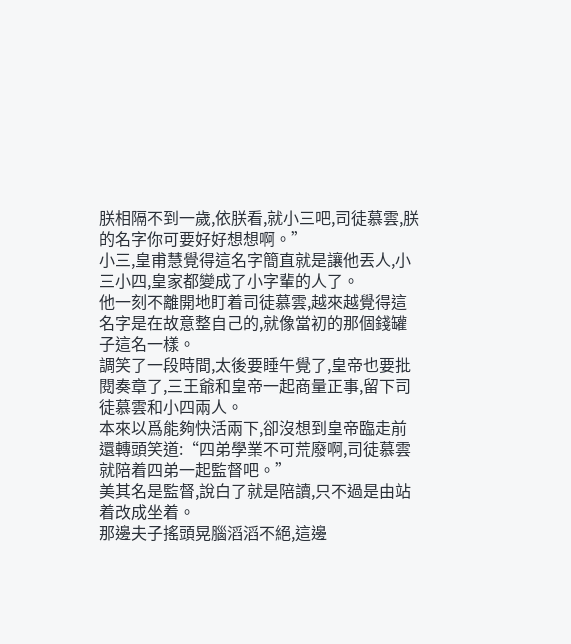朕相隔不到一歲,依朕看,就小三吧,司徒慕雲,朕的名字你可要好好想想啊。”
小三,皇甫慧覺得這名字簡直就是讓他丟人,小三小四,皇家都變成了小字輩的人了。
他一刻不離開地盯着司徒慕雲,越來越覺得這名字是在故意整自己的,就像當初的那個錢罐子這名一樣。
調笑了一段時間,太後要睡午覺了,皇帝也要批閱奏章了,三王爺和皇帝一起商量正事,留下司徒慕雲和小四兩人。
本來以爲能夠快活兩下,卻沒想到皇帝臨走前還轉頭笑道:“四弟學業不可荒廢啊,司徒慕雲就陪着四弟一起監督吧。”
美其名是監督,說白了就是陪讀,只不過是由站着改成坐着。
那邊夫子搖頭晃腦滔滔不絕,這邊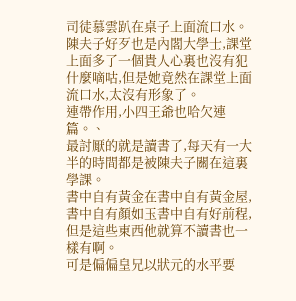司徒慕雲趴在桌子上面流口水。
陳夫子好歹也是內閣大學士,課堂上面多了一個貴人心裏也沒有犯什麼嘀咕,但是她竟然在課堂上面流口水,太沒有形象了。
連帶作用,小四王爺也哈欠連篇。、
最討厭的就是讀書了,每天有一大半的時間都是被陳夫子關在這裏學課。
書中自有黃金在書中自有黃金屋,書中自有顏如玉書中自有好前程,但是這些東西他就算不讀書也一樣有啊。
可是偏偏皇兄以狀元的水平要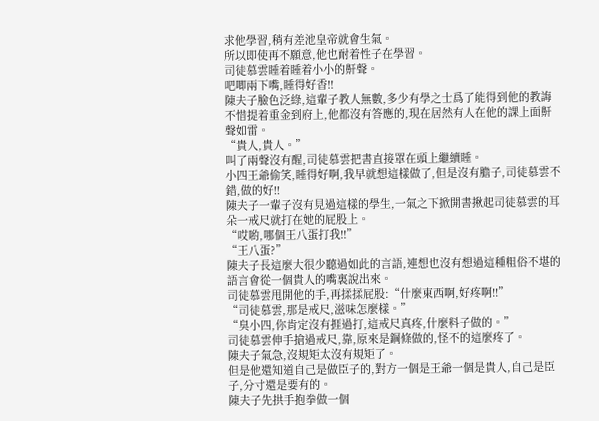求他學習,稍有差池皇帝就會生氣。
所以即使再不願意,他也耐着性子在學習。
司徒慕雲睡着睡着小小的鼾聲。
吧唧兩下嘴,睡得好香!!
陳夫子臉色泛綠,這輩子教人無數,多少有學之士爲了能得到他的教誨不惜提着重金到府上,他都沒有答應的,現在居然有人在他的課上面鼾聲如雷。
“貴人,貴人。”
叫了兩聲沒有醒,司徒慕雲把書直接罩在頭上繼續睡。
小四王爺偷笑,睡得好啊,我早就想這樣做了,但是沒有膽子,司徒慕雲不錯,做的好!!
陳夫子一輩子沒有見過這樣的學生,一氣之下掀開書揪起司徒慕雲的耳朵一戒尺就打在她的屁股上。
“哎喲,哪個王八蛋打我!!”
“王八蛋?”
陳夫子長這麼大很少聽過如此的言語,連想也沒有想過這種粗俗不堪的語言會從一個貴人的嘴裏說出來。
司徒慕雲甩開他的手,再揉揉屁股:“什麼東西啊,好疼啊!!”
“司徒慕雲,那是戒尺,滋味怎麼樣。”
“臭小四,你肯定沒有捱過打,這戒尺真疼,什麼料子做的。”
司徒慕雲伸手搶過戒尺,靠,原來是鋼條做的,怪不的這麼疼了。
陳夫子氣急,沒規矩太沒有規矩了。
但是他還知道自己是做臣子的,對方一個是王爺一個是貴人,自己是臣子,分寸還是要有的。
陳夫子先拱手抱拳做一個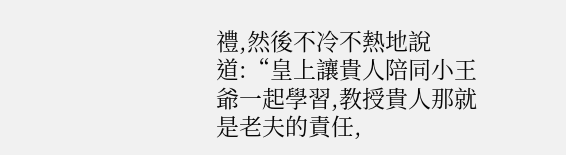禮,然後不冷不熱地說道:“皇上讓貴人陪同小王爺一起學習,教授貴人那就是老夫的責任,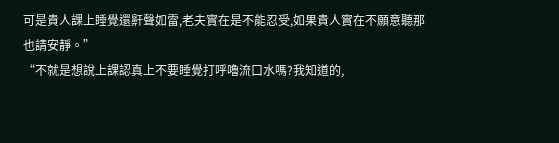可是貴人課上睡覺還鼾聲如雷,老夫實在是不能忍受,如果貴人實在不願意聽那也請安靜。”
“不就是想說上課認真上不要睡覺打呼嚕流口水嗎?我知道的,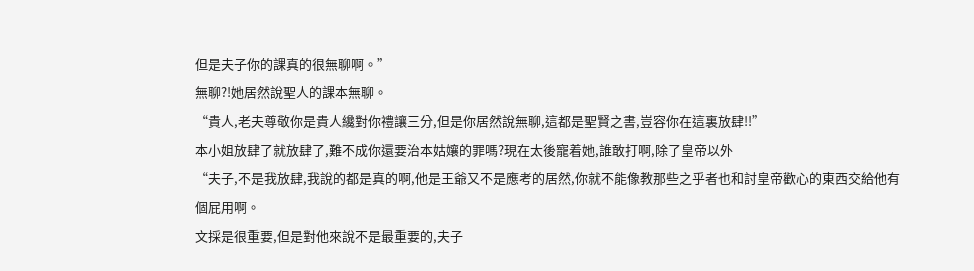但是夫子你的課真的很無聊啊。”
無聊?!她居然說聖人的課本無聊。
“貴人,老夫尊敬你是貴人纔對你禮讓三分,但是你居然說無聊,這都是聖賢之書,豈容你在這裏放肆!!”
本小姐放肆了就放肆了,難不成你還要治本姑孃的罪嗎?現在太後寵着她,誰敢打啊,除了皇帝以外
“夫子,不是我放肆,我說的都是真的啊,他是王爺又不是應考的居然,你就不能像教那些之乎者也和討皇帝歡心的東西交給他有個屁用啊。
文採是很重要,但是對他來說不是最重要的,夫子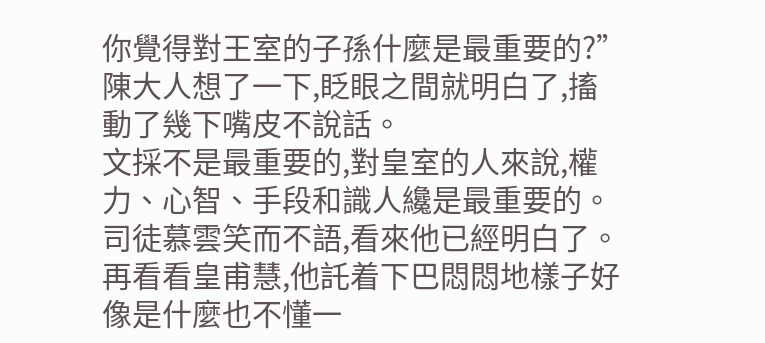你覺得對王室的子孫什麼是最重要的?”
陳大人想了一下,眨眼之間就明白了,搐動了幾下嘴皮不說話。
文採不是最重要的,對皇室的人來說,權力、心智、手段和識人纔是最重要的。
司徒慕雲笑而不語,看來他已經明白了。
再看看皇甫慧,他託着下巴悶悶地樣子好像是什麼也不懂一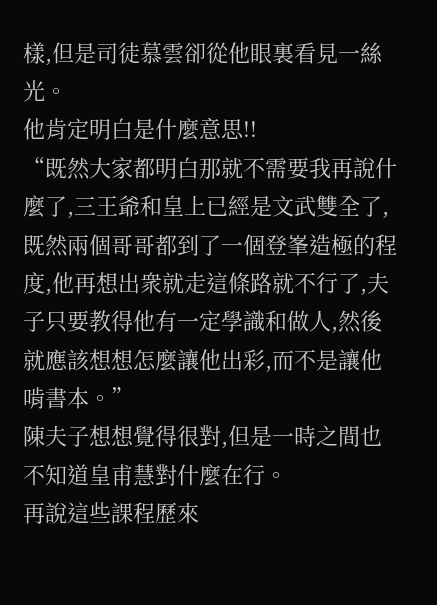樣,但是司徒慕雲卻從他眼裏看見一絲光。
他肯定明白是什麼意思!!
“既然大家都明白那就不需要我再說什麼了,三王爺和皇上已經是文武雙全了,既然兩個哥哥都到了一個登峯造極的程度,他再想出衆就走這條路就不行了,夫子只要教得他有一定學識和做人,然後就應該想想怎麼讓他出彩,而不是讓他啃書本。”
陳夫子想想覺得很對,但是一時之間也不知道皇甫慧對什麼在行。
再說這些課程歷來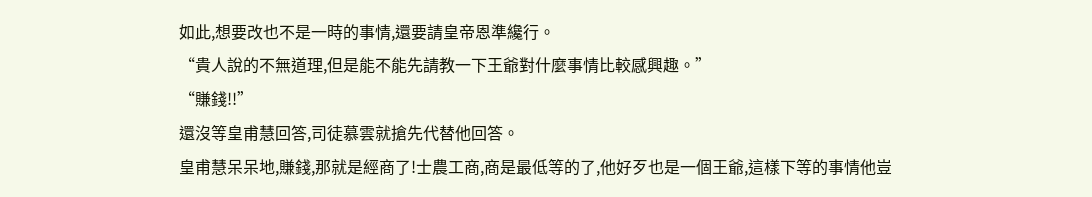如此,想要改也不是一時的事情,還要請皇帝恩準纔行。
“貴人說的不無道理,但是能不能先請教一下王爺對什麼事情比較感興趣。”
“賺錢!!”
還沒等皇甫慧回答,司徒慕雲就搶先代替他回答。
皇甫慧呆呆地,賺錢,那就是經商了!士農工商,商是最低等的了,他好歹也是一個王爺,這樣下等的事情他豈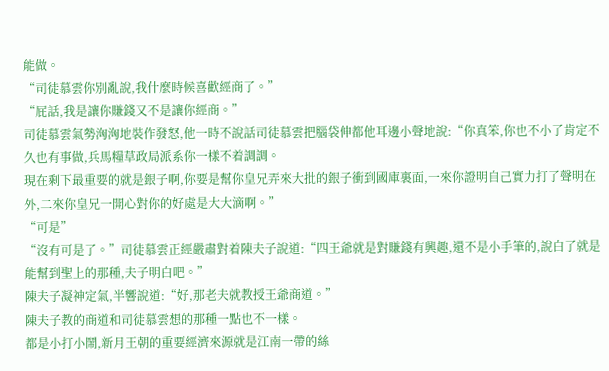能做。
“司徒慕雲你別亂說,我什麼時候喜歡經商了。”
“屁話,我是讓你賺錢又不是讓你經商。”
司徒慕雲氣勢洶洶地裝作發怒,他一時不說話司徒慕雲把腦袋伸都他耳邊小聲地說:“你真笨,你也不小了肯定不久也有事做,兵馬糧草政局派系你一樣不着調調。
現在剩下最重要的就是銀子啊,你要是幫你皇兄弄來大批的銀子衝到國庫裏面,一來你證明自己實力打了聲明在外,二來你皇兄一開心對你的好處是大大滴啊。”
“可是”
“沒有可是了。”司徒慕雲正經嚴肅對着陳夫子說道:“四王爺就是對賺錢有興趣,還不是小手筆的,說白了就是能幫到聖上的那種,夫子明白吧。”
陳夫子凝神定氣,半響說道:“好,那老夫就教授王爺商道。”
陳夫子教的商道和司徒慕雲想的那種一點也不一樣。
都是小打小鬧,新月王朝的重要經濟來源就是江南一帶的絲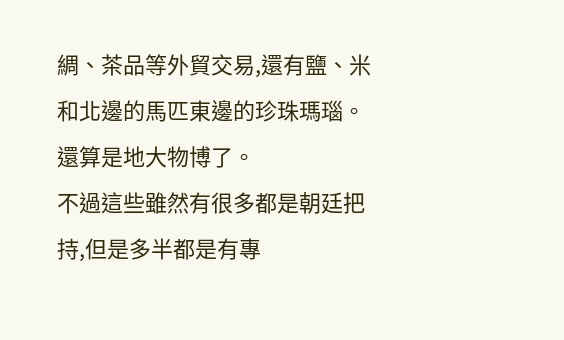綢、茶品等外貿交易,還有鹽、米和北邊的馬匹東邊的珍珠瑪瑙。
還算是地大物博了。
不過這些雖然有很多都是朝廷把持,但是多半都是有專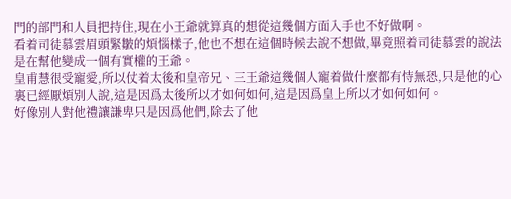門的部門和人員把持住,現在小王爺就算真的想從這幾個方面入手也不好做啊。
看着司徒慕雲眉頭緊皺的煩惱樣子,他也不想在這個時候去說不想做,畢竟照着司徒慕雲的說法是在幫他變成一個有實權的王爺。
皇甫慧很受寵愛,所以仗着太後和皇帝兄、三王爺這幾個人寵着做什麼都有恃無恐,只是他的心裏已經厭煩別人說,這是因爲太後所以才如何如何,這是因爲皇上所以才如何如何。
好像別人對他禮讓謙卑只是因爲他們,除去了他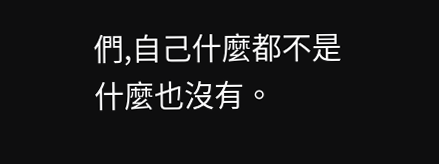們,自己什麼都不是什麼也沒有。